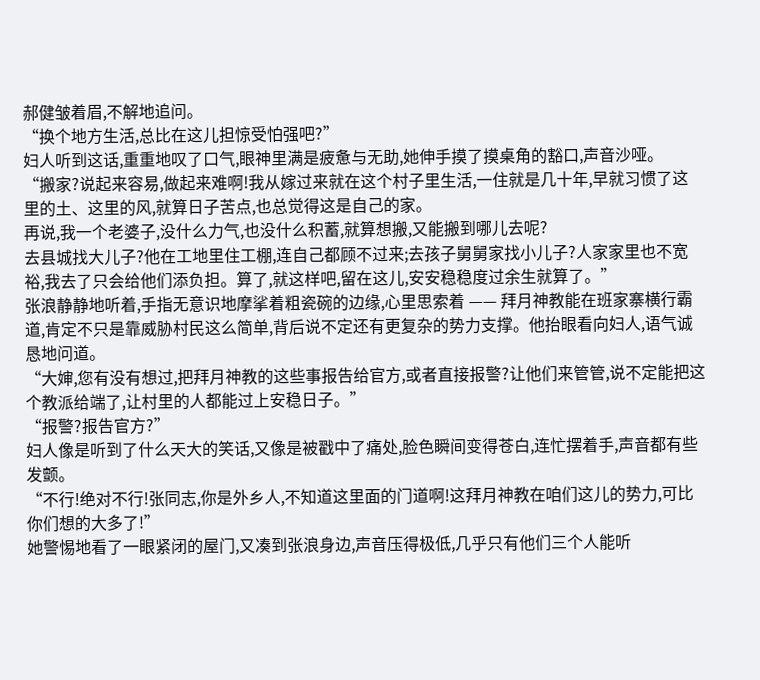郝健皱着眉,不解地追问。
“换个地方生活,总比在这儿担惊受怕强吧?”
妇人听到这话,重重地叹了口气,眼神里满是疲惫与无助,她伸手摸了摸桌角的豁口,声音沙哑。
“搬家?说起来容易,做起来难啊!我从嫁过来就在这个村子里生活,一住就是几十年,早就习惯了这里的土、这里的风,就算日子苦点,也总觉得这是自己的家。
再说,我一个老婆子,没什么力气,也没什么积蓄,就算想搬,又能搬到哪儿去呢?
去县城找大儿子?他在工地里住工棚,连自己都顾不过来;去孩子舅舅家找小儿子?人家家里也不宽裕,我去了只会给他们添负担。算了,就这样吧,留在这儿,安安稳稳度过余生就算了。”
张浪静静地听着,手指无意识地摩挲着粗瓷碗的边缘,心里思索着 —— 拜月神教能在班家寨横行霸道,肯定不只是靠威胁村民这么简单,背后说不定还有更复杂的势力支撑。他抬眼看向妇人,语气诚恳地问道。
“大婶,您有没有想过,把拜月神教的这些事报告给官方,或者直接报警?让他们来管管,说不定能把这个教派给端了,让村里的人都能过上安稳日子。”
“报警?报告官方?”
妇人像是听到了什么天大的笑话,又像是被戳中了痛处,脸色瞬间变得苍白,连忙摆着手,声音都有些发颤。
“不行!绝对不行!张同志,你是外乡人,不知道这里面的门道啊!这拜月神教在咱们这儿的势力,可比你们想的大多了!”
她警惕地看了一眼紧闭的屋门,又凑到张浪身边,声音压得极低,几乎只有他们三个人能听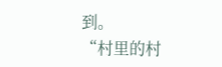到。
“村里的村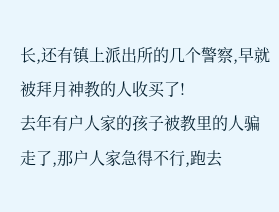长,还有镇上派出所的几个警察,早就被拜月神教的人收买了!
去年有户人家的孩子被教里的人骗走了,那户人家急得不行,跑去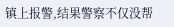镇上报警,结果警察不仅没帮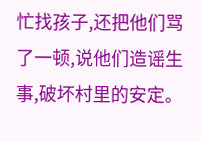忙找孩子,还把他们骂了一顿,说他们造谣生事,破坏村里的安定。